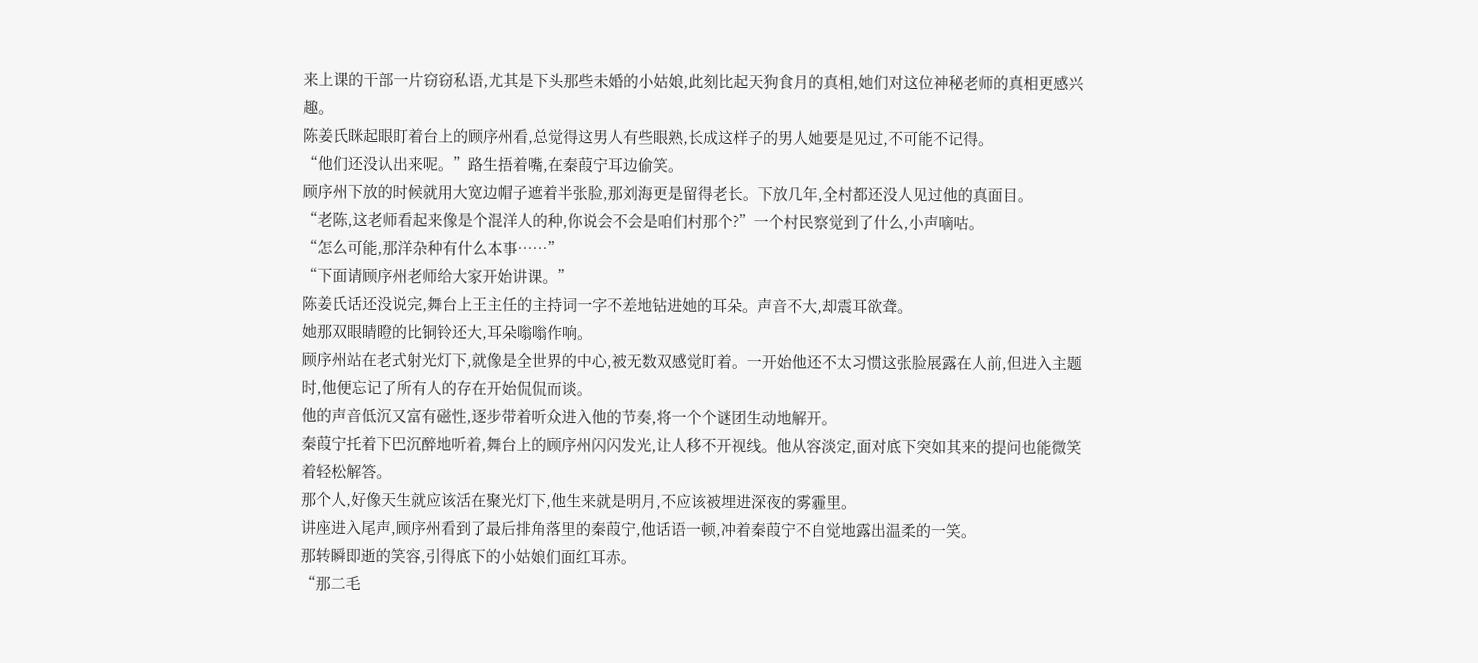来上课的干部一片窃窃私语,尤其是下头那些未婚的小姑娘,此刻比起天狗食月的真相,她们对这位神秘老师的真相更感兴趣。
陈姜氏眯起眼盯着台上的顾序州看,总觉得这男人有些眼熟,长成这样子的男人她要是见过,不可能不记得。
“他们还没认出来呢。”路生捂着嘴,在秦葭宁耳边偷笑。
顾序州下放的时候就用大宽边帽子遮着半张脸,那刘海更是留得老长。下放几年,全村都还没人见过他的真面目。
“老陈,这老师看起来像是个混洋人的种,你说会不会是咱们村那个?”一个村民察觉到了什么,小声嘀咕。
“怎么可能,那洋杂种有什么本事……”
“下面请顾序州老师给大家开始讲课。”
陈姜氏话还没说完,舞台上王主任的主持词一字不差地钻进她的耳朵。声音不大,却震耳欲聋。
她那双眼睛瞪的比铜铃还大,耳朵嗡嗡作响。
顾序州站在老式射光灯下,就像是全世界的中心,被无数双感觉盯着。一开始他还不太习惯这张脸展露在人前,但进入主题时,他便忘记了所有人的存在开始侃侃而谈。
他的声音低沉又富有磁性,逐步带着听众进入他的节奏,将一个个谜团生动地解开。
秦葭宁托着下巴沉醉地听着,舞台上的顾序州闪闪发光,让人移不开视线。他从容淡定,面对底下突如其来的提问也能微笑着轻松解答。
那个人,好像天生就应该活在聚光灯下,他生来就是明月,不应该被埋进深夜的雾霾里。
讲座进入尾声,顾序州看到了最后排角落里的秦葭宁,他话语一顿,冲着秦葭宁不自觉地露出温柔的一笑。
那转瞬即逝的笑容,引得底下的小姑娘们面红耳赤。
“那二毛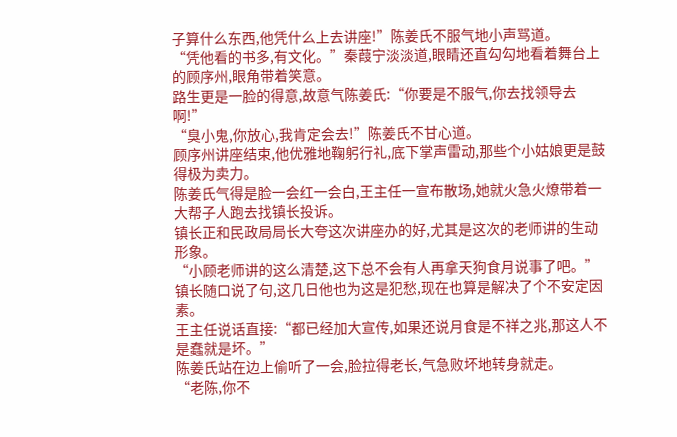子算什么东西,他凭什么上去讲座!”陈姜氏不服气地小声骂道。
“凭他看的书多,有文化。”秦葭宁淡淡道,眼睛还直勾勾地看着舞台上的顾序州,眼角带着笑意。
路生更是一脸的得意,故意气陈姜氏:“你要是不服气,你去找领导去啊!”
“臭小鬼,你放心,我肯定会去!”陈姜氏不甘心道。
顾序州讲座结束,他优雅地鞠躬行礼,底下掌声雷动,那些个小姑娘更是鼓得极为卖力。
陈姜氏气得是脸一会红一会白,王主任一宣布散场,她就火急火燎带着一大帮子人跑去找镇长投诉。
镇长正和民政局局长大夸这次讲座办的好,尤其是这次的老师讲的生动形象。
“小顾老师讲的这么清楚,这下总不会有人再拿天狗食月说事了吧。”镇长随口说了句,这几日他也为这是犯愁,现在也算是解决了个不安定因素。
王主任说话直接:“都已经加大宣传,如果还说月食是不祥之兆,那这人不是蠢就是坏。”
陈姜氏站在边上偷听了一会,脸拉得老长,气急败坏地转身就走。
“老陈,你不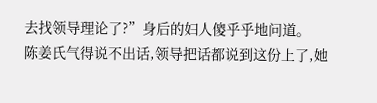去找领导理论了?”身后的妇人傻乎乎地问道。
陈姜氏气得说不出话,领导把话都说到这份上了,她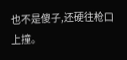也不是傻子,还硬往枪口上撞。